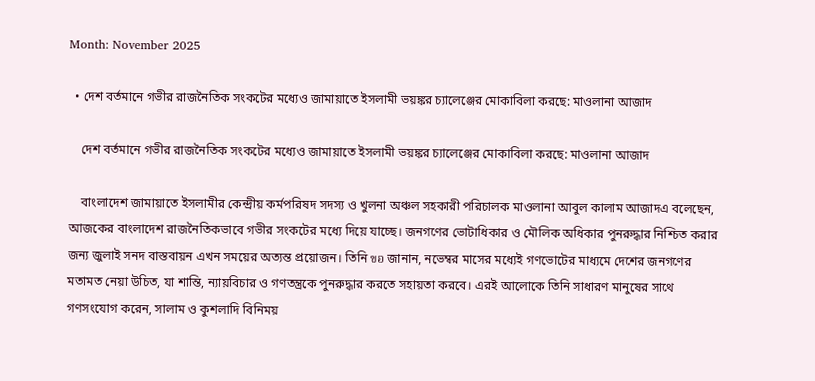Month: November 2025

  • দেশ বর্তমানে গভীর রাজনৈতিক সংকটের মধ্যেও জামায়াতে ইসলামী ভয়ঙ্কর চ্যালেঞ্জের মোকাবিলা করছে: মাওলানা আজাদ

    দেশ বর্তমানে গভীর রাজনৈতিক সংকটের মধ্যেও জামায়াতে ইসলামী ভয়ঙ্কর চ্যালেঞ্জের মোকাবিলা করছে: মাওলানা আজাদ

    বাংলাদেশ জামায়াতে ইসলামীর কেন্দ্রীয় কর্মপরিষদ সদস্য ও খুলনা অঞ্চল সহকারী পরিচালক মাওলানা আবুল কালাম আজাদএ বলেছেন, আজকের বাংলাদেশ রাজনৈতিকভাবে গভীর সংকটের মধ্যে দিয়ে যাচ্ছে। জনগণের ভোটাধিকার ও মৌলিক অধিকার পুনরুদ্ধার নিশ্চিত করার জন্য জুলাই সনদ বাস্তবায়ন এখন সময়ের অত্যন্ত প্রয়োজন। তিনি ขอ জানান, নভেম্বর মাসের মধ্যেই গণভোটের মাধ্যমে দেশের জনগণের মতামত নেয়া উচিত, যা শান্তি, ন্যায়বিচার ও গণতন্ত্রকে পুনরুদ্ধার করতে সহায়তা করবে। এরই আলোকে তিনি সাধারণ মানুষের সাথে গণসংযোগ করেন, সালাম ও কুশলাদি বিনিময়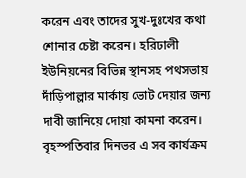করেন এবং তাদের সুখ-দুঃখের কথা শোনার চেষ্টা করেন। হরিঢালী ইউনিয়নের বিভিন্ন স্থানসহ পথসভায় দাঁড়িপাল্লার মার্কায় ভোট দেয়ার জন্য দাবী জানিয়ে দোয়া কামনা করেন। বৃহস্পতিবার দিনভর এ সব কার্যক্রম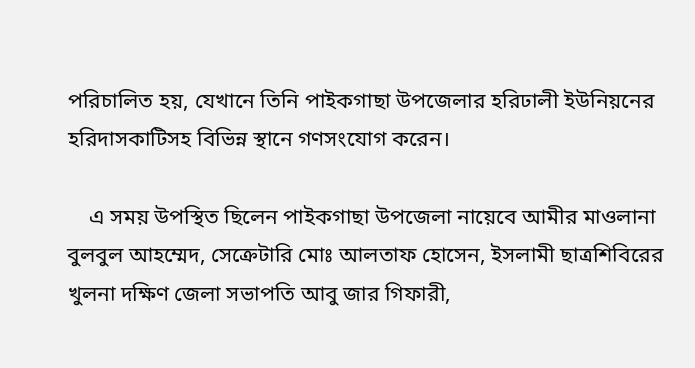পরিচালিত হয়, যেখানে তিনি পাইকগাছা উপজেলার হরিঢালী ইউনিয়নের হরিদাসকাটিসহ বিভিন্ন স্থানে গণসংযোগ করেন।

    এ সময় উপস্থিত ছিলেন পাইকগাছা উপজেলা নায়েবে আমীর মাওলানা বুলবুল আহম্মেদ, সেক্রেটারি মোঃ আলতাফ হোসেন, ইসলামী ছাত্রশিবিরের খুলনা দক্ষিণ জেলা সভাপতি আবু জার গিফারী,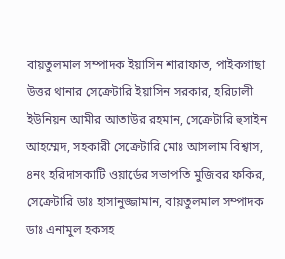বায়তুলমাল সম্পাদক ইয়াসিন শারাফাত, পাইকগাছা উত্তর থানার সেক্রেটারি ইয়াসিন সরকার, হরিঢালী ইউনিয়ন আমীর আতাউর রহমান, সেক্রেটারি হুসাইন আহম্মেদ, সহকারী সেক্রেটারি মোঃ আসলাম বিশ্বাস, ৪নং হরিদাসকাটি ওয়ার্ডের সভাপতি মুজিবর ফকির, সেক্রেটারি ডাঃ হাসানুজ্জামান, বায়তুলমাল সম্পাদক ডাঃ এনামুল হকসহ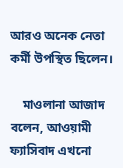আরও অনেক নেতা কর্মী উপস্থিত ছিলেন।

    মাওলানা আজাদ বলেন, আওয়ামী ফ্যাসিবাদ এখনো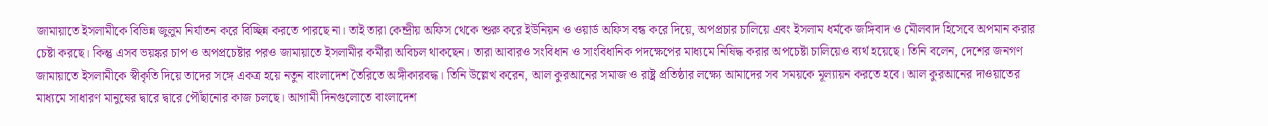জামায়াতে ইসলামীকে বিভিন্ন জুলুম নির্যাতন করে বিচ্ছিন্ন করতে পারছে না। তাই তারা কেন্দ্রীয় অফিস থেকে শুরু করে ইউনিয়ন ও ওয়ার্ড অফিস বন্ধ করে দিয়ে, অপপ্রচার চালিয়ে এবং ইসলাম ধর্মকে জঙ্গিবাদ ও মৌলবাদ হিসেবে অপমান করার চেষ্টা করছে। কিন্তু এসব ভয়ঙ্কর চাপ ও অপপ্রচেষ্টার পরও জামায়াতে ইসলামীর কর্মীরা অবিচল থাকছেন। তারা আবারও সংবিধান ও সাংবিধানিক পদক্ষেপের মাধ্যমে নিষিদ্ধ করার অপচেষ্টা চালিয়েও ব্যর্থ হয়েছে। তিনি বলেন, দেশের জনগণ জামায়াতে ইসলামীকে স্বীকৃতি দিয়ে তাদের সঙ্গে একত্র হয়ে নতুন বাংলাদেশ তৈরিতে অঙ্গীকারবদ্ধ। তিনি উল্লেখ করেন, আল কুরআনের সমাজ ও রাষ্ট্র প্রতিষ্ঠার লক্ষ্যে আমাদের সব সময়কে মূল্যায়ন করতে হবে। আল কুরআনের দাওয়াতের মাধ্যমে সাধারণ মানুষের দ্বারে দ্বারে পৌঁছানোর কাজ চলছে। আগামী দিনগুলোতে বাংলাদেশ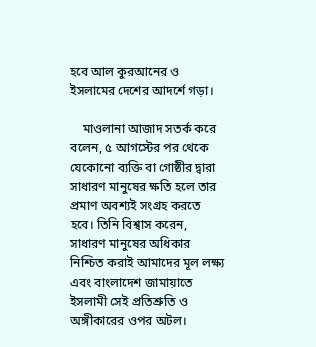হবে আল কুরআনের ও ইসলামের দেশের আদর্শে গড়া।

    মাওলানা আজাদ সতর্ক করে বলেন, ৫ আগস্টের পর থেকে যেকোনো ব্যক্তি বা গোষ্ঠীর দ্বারা সাধারণ মানুষের ক্ষতি হলে তার প্রমাণ অবশ্যই সংগ্রহ করতে হবে। তিনি বিশ্বাস করেন, সাধারণ মানুষের অধিকার নিশ্চিত করাই আমাদের মূল লক্ষ্য এবং বাংলাদেশ জামায়াতে ইসলামী সেই প্রতিশ্রুতি ও অঙ্গীকারের ওপর অটল।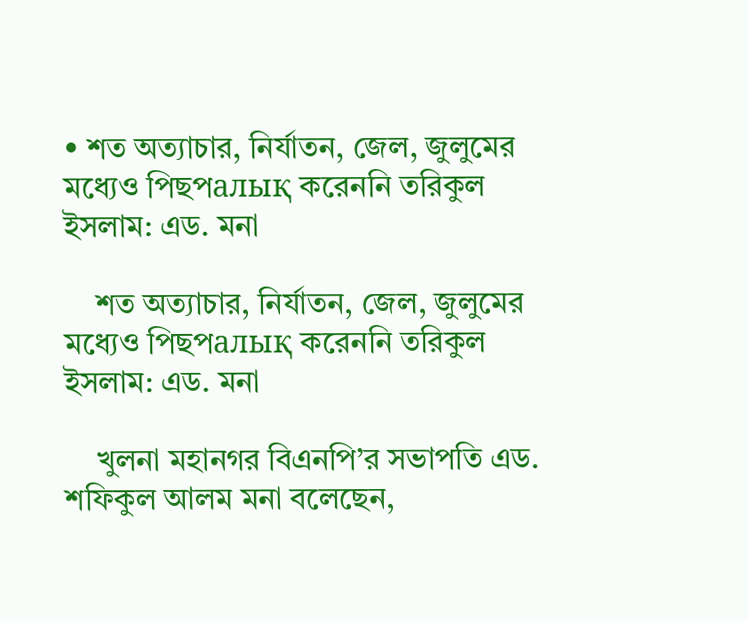• শত অত্যাচার, নির্যাতন, জেল, জুলুমের মধ্যেও পিছপалық করেননি তরিকুল ইসলাম: এড. মনা

    শত অত্যাচার, নির্যাতন, জেল, জুলুমের মধ্যেও পিছপалық করেননি তরিকুল ইসলাম: এড. মনা

    খুলনা মহানগর বিএনপি’র সভাপতি এড. শফিকুল আলম মনা বলেছেন,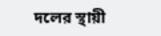দলের স্থায়ী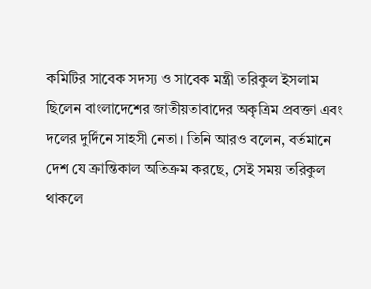কমিটির সাবেক সদস্য ও সাবেক মন্ত্রী তরিকুল ইসলাম ছিলেন বাংলাদেশের জাতীয়তাবাদের অকৃত্রিম প্রবক্তা এবং দলের দুর্দিনে সাহসী নেতা। তিনি আরও বলেন, বর্তমানে দেশ যে ক্রান্তিকাল অতিক্রম করছে, সেই সময় তরিকুল থাকলে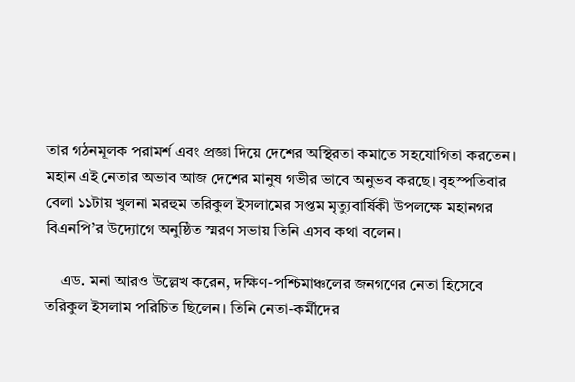তার গঠনমূলক পরামর্শ এবং প্রজ্ঞা দিয়ে দেশের অস্থিরতা কমাতে সহযোগিতা করতেন। মহান এই নেতার অভাব আজ দেশের মানুষ গভীর ভাবে অনুভব করছে। বৃহস্পতিবার বেলা ১১টায় খুলনা মরহুম তরিকুল ইসলামের সপ্তম মৃত্যুবার্ষিকী উপলক্ষে মহানগর বিএনপি’র উদ্যোগে অনুষ্ঠিত স্মরণ সভায় তিনি এসব কথা বলেন।

    এড. মনা আরও উল্লেখ করেন, দক্ষিণ-পশ্চিমাঞ্চলের জনগণের নেতা হিসেবে তরিকুল ইসলাম পরিচিত ছিলেন। তিনি নেতা-কর্মীদের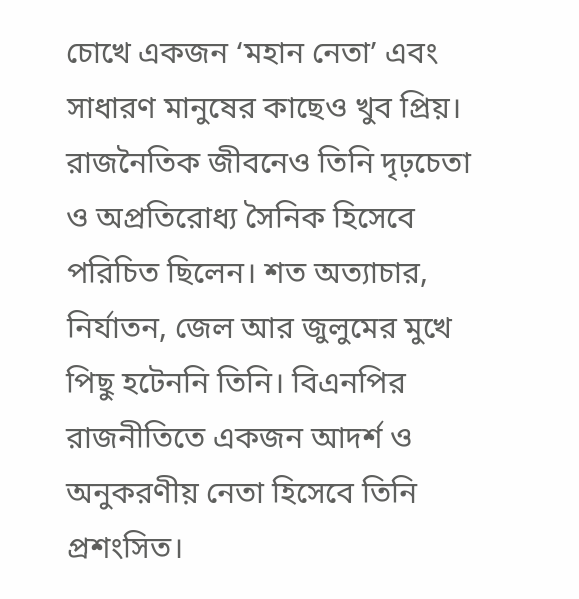চোখে একজন ‘মহান নেতা’ এবং সাধারণ মানুষের কাছেও খুব প্রিয়। রাজনৈতিক জীবনেও তিনি দৃঢ়চেতা ও অপ্রতিরোধ্য সৈনিক হিসেবে পরিচিত ছিলেন। শত অত্যাচার, নির্যাতন, জেল আর জুলুমের মুখে পিছু হটেননি তিনি। বিএনপির রাজনীতিতে একজন আদর্শ ও অনুকরণীয় নেতা হিসেবে তিনি প্রশংসিত।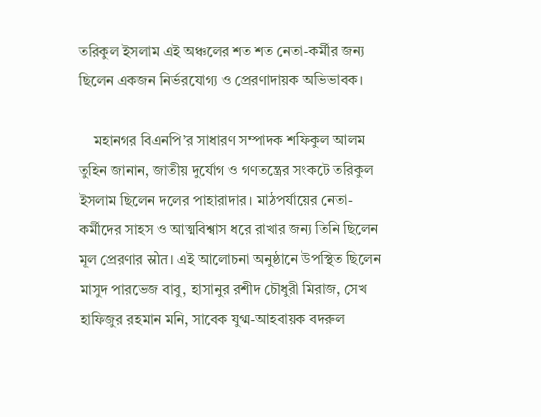তরিকুল ইসলাম এই অঞ্চলের শত শত নেতা-কর্মীর জন্য ছিলেন একজন নির্ভরযোগ্য ও প্রেরণাদায়ক অভিভাবক।

    মহানগর বিএনপি’র সাধারণ সম্পাদক শফিকুল আলম তুহিন জানান, জাতীয় দুর্যোগ ও গণতন্ত্রের সংকটে তরিকুল ইসলাম ছিলেন দলের পাহারাদার। মাঠপর্যায়ের নেতা-কর্মীদের সাহস ও আত্মবিশ্বাস ধরে রাখার জন্য তিনি ছিলেন মূল প্রেরণার स्रोत। এই আলোচনা অনুষ্ঠানে উপস্থিত ছিলেন মাসুদ পারভেজ বাবু, হাসানুর রশীদ চৌধুরী মিরাজ, সেখ হাফিজুর রহমান মনি, সাবেক যুগ্ম-আহবায়ক বদরুল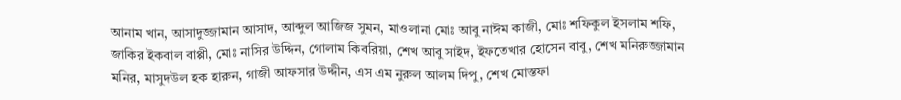আনাম খান, আসাদুজ্জামান আসাদ, আব্দুল আজিজ সুমন, মাওলানা মোঃ আবু নাঈম কাজী, মোঃ শফিকুল ইসলাম শফি, জাকির ইকবাল বাপ্পী, মোঃ নাসির উদ্দিন, গোলাম কিবরিয়া, শেখ আবু সাইদ, ইফতেখার হোসেন বাবু, শেখ মনিরুজ্জামান মনির, মাসুদউল হক হারুন, গাজী আফসার উদ্দীন, এস এম নুরুল আলম দিপু, শেখ মোস্তফা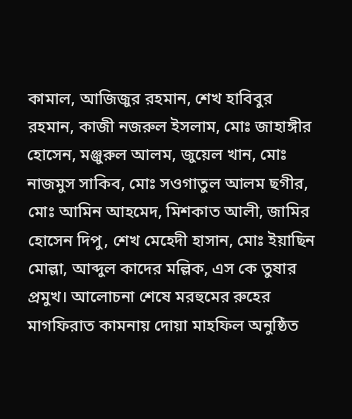কামাল, আজিজুর রহমান, শেখ হাবিবুর রহমান, কাজী নজরুল ইসলাম, মোঃ জাহাঙ্গীর হোসেন, মঞ্জুরুল আলম, জুয়েল খান, মোঃ নাজমুস সাকিব, মোঃ সওগাতুল আলম ছগীর, মোঃ আমিন আহমেদ, মিশকাত আলী, জামির হোসেন দিপু, শেখ মেহেদী হাসান, মোঃ ইয়াছিন মোল্লা, আব্দুল কাদের মল্লিক, এস কে তুষার প্রমুখ। আলোচনা শেষে মরহুমের রুহের মাগফিরাত কামনায় দোয়া মাহফিল অনুষ্ঠিত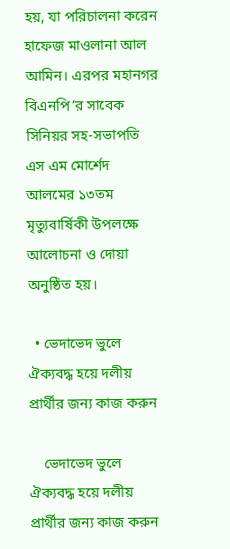হয়, যা পরিচালনা করেন হাফেজ মাওলানা আল আমিন। এরপর মহানগর বিএনপি’র সাবেক সিনিয়র সহ-সভাপতি এস এম মোর্শেদ আলমের ১৩তম মৃত্যুবার্ষিকী উপলক্ষে আলোচনা ও দোয়া অনুষ্ঠিত হয়।

  • ভেদাভেদ ভুলে ঐক্যবদ্ধ হয়ে দলীয় প্রার্থীর জন্য কাজ করুন

    ভেদাভেদ ভুলে ঐক্যবদ্ধ হয়ে দলীয় প্রার্থীর জন্য কাজ করুন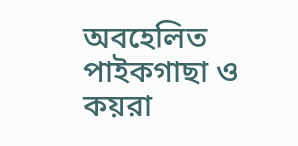অবহেলিত পাইকগাছা ও কয়রা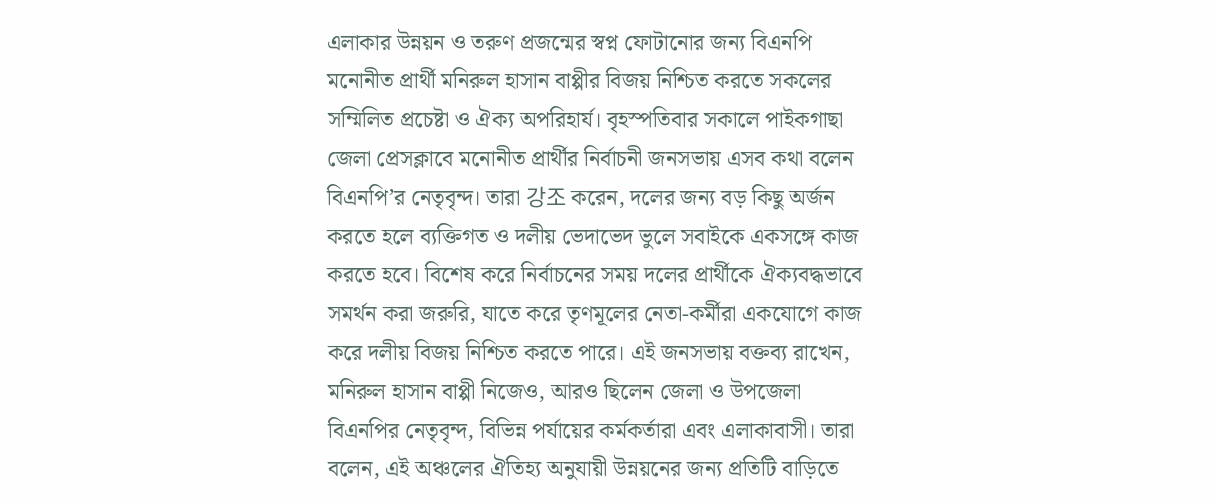এলাকার উন্নয়ন ও তরুণ প্রজন্মের স্বপ্ন ফোটানোর জন্য বিএনপি মনোনীত প্রার্থী মনিরুল হাসান বাপ্পীর বিজয় নিশ্চিত করতে সকলের সম্মিলিত প্রচেষ্টা ও ঐক্য অপরিহার্য। বৃহস্পতিবার সকালে পাইকগাছা জেলা প্রেসক্লাবে মনোনীত প্রার্থীর নির্বাচনী জনসভায় এসব কথা বলেন বিএনপি’র নেতৃবৃন্দ। তারা 강조 করেন, দলের জন্য বড় কিছু অর্জন করতে হলে ব্যক্তিগত ও দলীয় ভেদাভেদ ভুলে সবাইকে একসঙ্গে কাজ করতে হবে। বিশেষ করে নির্বাচনের সময় দলের প্রার্থীকে ঐক্যবদ্ধভাবে সমর্থন করা জরুরি, যাতে করে তৃণমূলের নেতা-কর্মীরা একযোগে কাজ করে দলীয় বিজয় নিশ্চিত করতে পারে। এই জনসভায় বক্তব্য রাখেন, মনিরুল হাসান বাপ্পী নিজেও, আরও ছিলেন জেলা ও উপজেলা বিএনপির নেতৃবৃন্দ, বিভিন্ন পর্যায়ের কর্মকর্তারা এবং এলাকাবাসী। তারা বলেন, এই অঞ্চলের ঐতিহ্য অনুযায়ী উন্নয়নের জন্য প্রতিটি বাড়িতে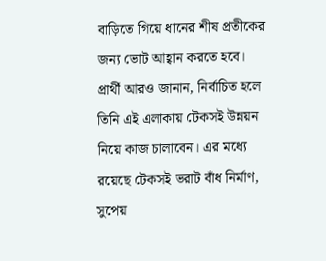বাড়িতে গিয়ে ধানের শীষ প্রতীকের জন্য ভোট আহ্বান করতে হবে। প্রার্থী আরও জানান, নির্বাচিত হলে তিনি এই এলাকায় টেকসই উন্নয়ন নিয়ে কাজ চালাবেন। এর মধ্যে রয়েছে টেকসই ভরাট বাঁধ নির্মাণ, সুপেয়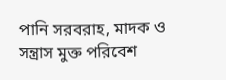পানি সরবরাহ, মাদক ও সন্ত্রাস মুক্ত পরিবেশ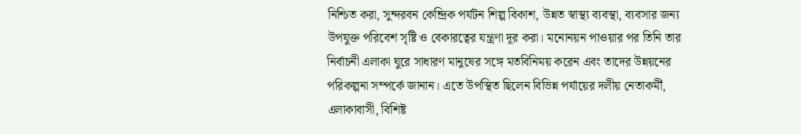নিশ্চিত করা, সুন্দরবন কেন্দ্রিক পর্যটন শিল্প বিকাশ, উন্নত স্বাস্থ্য ব্যবস্থা, ব্যবসার জন্য উপযুক্ত পরিবেশ সৃষ্টি ও বেকারত্বের যন্ত্রণা দূর করা। মনোনয়ন পাওয়ার পর তিনি তার নির্বাচনী এলাকা ঘুরে সাধারণ মানুষের সঙ্গে মতবিনিময় করেন এবং তাদের উন্নয়নের পরিকল্পনা সম্পর্কে জানান। এতে উপস্থিত ছিলেন বিভিন্ন পর্যায়ের দলীয় নেতাকর্মী, এলাকাবাসী, বিশিষ্ট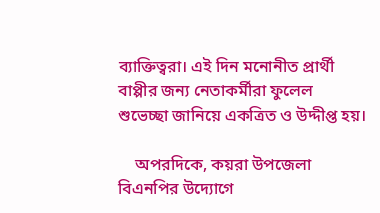ব্যাক্তিত্বরা। এই দিন মনোনীত প্রার্থী বাপ্পীর জন্য নেতাকর্মীরা ফুলেল শুভেচ্ছা জানিয়ে একত্রিত ও উদ্দীপ্ত হয়।

    অপরদিকে, কয়রা উপজেলা বিএনপির উদ্যোগে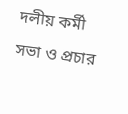দলীয় কর্মী সভা ও প্রচার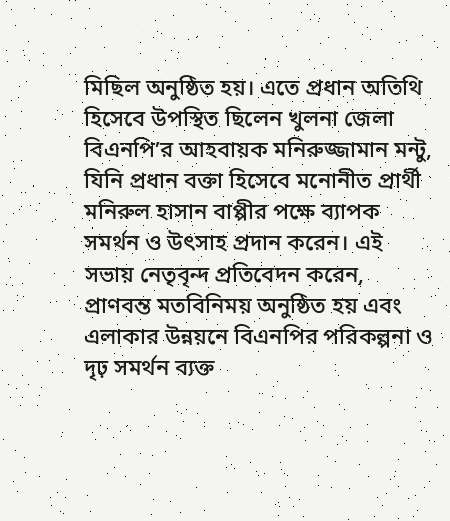মিছিল অনুষ্ঠিত হয়। এতে প্রধান অতিথি হিসেবে উপস্থিত ছিলেন খুলনা জেলা বিএনপি’র আহবায়ক মনিরুজ্জামান মন্টু, যিনি প্রধান বক্তা হিসেবে মনোনীত প্রার্থী মনিরুল হাসান বাপ্পীর পক্ষে ব্যাপক সমর্থন ও উৎসাহ প্রদান করেন। এই সভায় নেতৃবৃন্দ প্রতিবেদন করেন, প্রাণবন্ত মতবিনিময় অনুষ্ঠিত হয় এবং এলাকার উন্নয়নে বিএনপির পরিকল্পনা ও দৃঢ় সমর্থন ব্যক্ত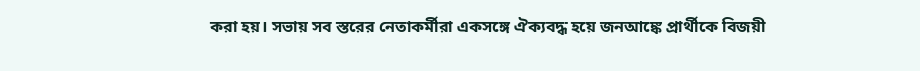করা হয়। সভায় সব স্তরের নেতাকর্মীরা একসঙ্গে ঐক্যবদ্ধ হয়ে জনআঙ্কে প্রার্থীকে বিজয়ী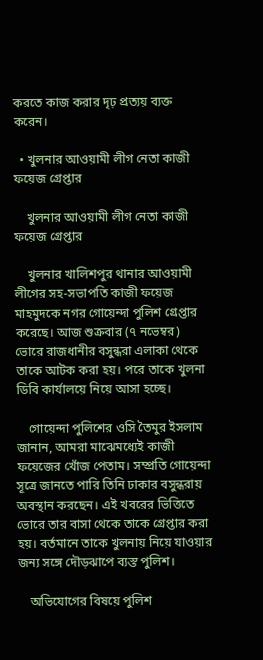করতে কাজ করার দৃঢ় প্রত্যয় ব্যক্ত করেন।

  • খুলনার আওয়ামী লীগ নেতা কাজী ফয়েজ গ্রেপ্তার

    খুলনার আওয়ামী লীগ নেতা কাজী ফয়েজ গ্রেপ্তার

    খুলনার খালিশপুর থানার আওয়ামী লীগের সহ-সভাপতি কাজী ফয়েজ মাহমুদকে নগর গোয়েন্দা পুলিশ গ্রেপ্তার করেছে। আজ শুক্রবার (৭ নভেম্বর) ভোরে রাজধানীর বসুন্ধরা এলাকা থেকে তাকে আটক করা হয়। পরে তাকে খুলনা ডিবি কার্যালয়ে নিয়ে আসা হচ্ছে।

    গোয়েন্দা পুলিশের ওসি তৈমুর ইসলাম জানান, আমরা মাঝেমধ্যেই কাজী ফয়েজের খোঁজ পেতাম। সম্প্রতি গোয়েন্দা সূত্রে জানতে পারি তিনি ঢাকার বসুন্ধরায় অবস্থান করছেন। এই খবরের ভিত্তিতে ভোরে তার বাসা থেকে তাকে গ্রেপ্তার করা হয়। বর্তমানে তাকে খুলনায় নিয়ে যাওয়ার জন্য সঙ্গে দৌড়ঝাপে ব্যস্ত পুলিশ।

    অভিযোগের বিষয়ে পুলিশ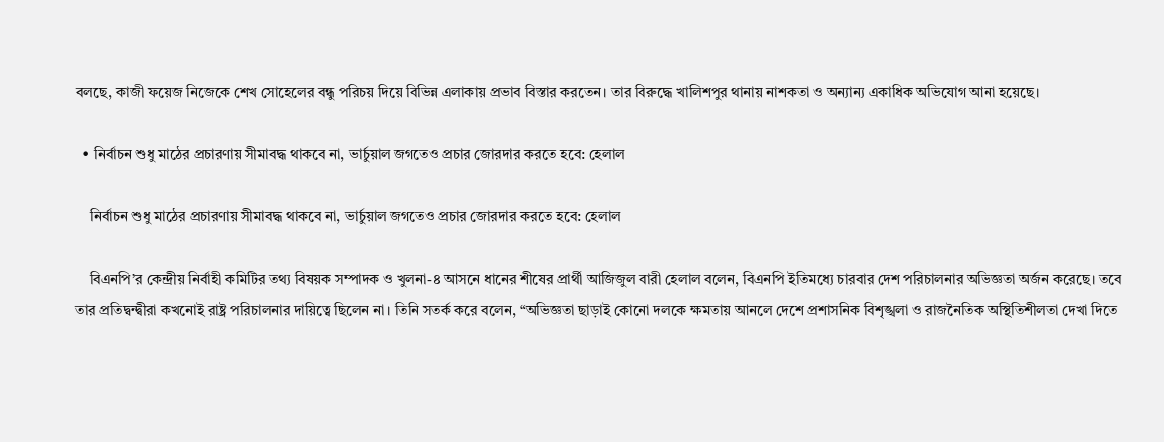বলছে, কাজী ফয়েজ নিজেকে শেখ সোহেলের বন্ধু পরিচয় দিয়ে বিভিন্ন এলাকায় প্রভাব বিস্তার করতেন। তার বিরুদ্ধে খালিশপুর থানায় নাশকতা ও অন্যান্য একাধিক অভিযোগ আনা হয়েছে।

  • নির্বাচন শুধু মাঠের প্রচারণায় সীমাবদ্ধ থাকবে না, ভার্চুয়াল জগতেও প্রচার জোরদার করতে হবে: হেলাল

    নির্বাচন শুধু মাঠের প্রচারণায় সীমাবদ্ধ থাকবে না, ভার্চুয়াল জগতেও প্রচার জোরদার করতে হবে: হেলাল

    বিএনপি’র কেন্দ্রীয় নির্বাহী কমিটির তথ্য বিষয়ক সম্পাদক ও খুলনা-৪ আসনে ধানের শীষের প্রার্থী আজিজুল বারী হেলাল বলেন, বিএনপি ইতিমধ্যে চারবার দেশ পরিচালনার অভিজ্ঞতা অর্জন করেছে। তবে তার প্রতিদ্বন্দ্বীরা কখনোই রাষ্ট্র পরিচালনার দায়িত্বে ছিলেন না। তিনি সতর্ক করে বলেন, “অভিজ্ঞতা ছাড়াই কোনো দলকে ক্ষমতায় আনলে দেশে প্রশাসনিক বিশৃঙ্খলা ও রাজনৈতিক অস্থিতিশীলতা দেখা দিতে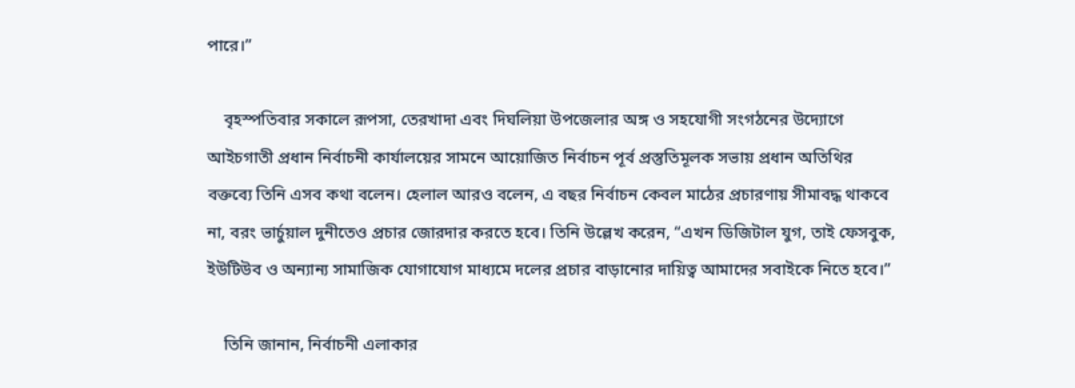পারে।”

    বৃহস্পতিবার সকালে রূপসা, তেরখাদা এবং দিঘলিয়া উপজেলার অঙ্গ ও সহযোগী সংগঠনের উদ্যোগে আইচগাতী প্রধান নির্বাচনী কার্যালয়ের সামনে আয়োজিত নির্বাচন পূর্ব প্রস্তুতিমূলক সভায় প্রধান অতিথির বক্তব্যে তিনি এসব কথা বলেন। হেলাল আরও বলেন, এ বছর নির্বাচন কেবল মাঠের প্রচারণায় সীমাবদ্ধ থাকবে না, বরং ভার্চুয়াল দুনীতেও প্রচার জোরদার করতে হবে। তিনি উল্লেখ করেন, “এখন ডিজিটাল যুগ, তাই ফেসবুক, ইউটিউব ও অন্যান্য সামাজিক যোগাযোগ মাধ্যমে দলের প্রচার বাড়ানোর দায়িত্ব আমাদের সবাইকে নিতে হবে।”

    তিনি জানান, নির্বাচনী এলাকার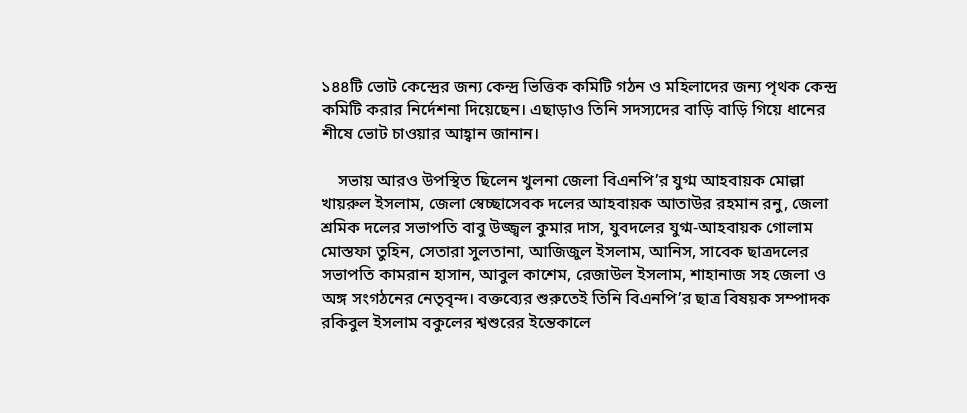১৪৪টি ভোট কেন্দ্রের জন্য কেন্দ্র ভিত্তিক কমিটি গঠন ও মহিলাদের জন্য পৃথক কেন্দ্র কমিটি করার নির্দেশনা দিয়েছেন। এছাড়াও তিনি সদস্যদের বাড়ি বাড়ি গিয়ে ধানের শীষে ভোট চাওয়ার আহ্বান জানান।

    সভায় আরও উপস্থিত ছিলেন খুলনা জেলা বিএনপি’র যুগ্ম আহবায়ক মোল্লা খায়রুল ইসলাম, জেলা স্বেচ্ছাসেবক দলের আহবায়ক আতাউর রহমান রনু, জেলা শ্রমিক দলের সভাপতি বাবু উজ্জ্বল কুমার দাস, যুবদলের যুগ্ম-আহবায়ক গোলাম মোস্তফা তুহিন, সেতারা সুলতানা, আজিজুল ইসলাম, আনিস, সাবেক ছাত্রদলের সভাপতি কামরান হাসান, আবুল কাশেম, রেজাউল ইসলাম, শাহানাজ সহ জেলা ও অঙ্গ সংগঠনের নেতৃবৃন্দ। বক্তব্যের শুরুতেই তিনি বিএনপি’র ছাত্র বিষয়ক সম্পাদক রকিবুল ইসলাম বকুলের শ্বশুরের ইন্তেকালে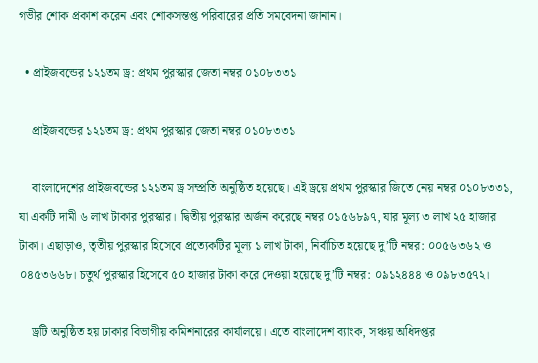গভীর শোক প্রকাশ করেন এবং শোকসন্তপ্ত পরিবারের প্রতি সমবেদনা জানান।

  • প্রাইজবন্ডের ১২১তম ড্র: প্রথম পুরস্কার জেতা নম্বর ০১০৮৩৩১

    প্রাইজবন্ডের ১২১তম ড্র: প্রথম পুরস্কার জেতা নম্বর ০১০৮৩৩১

    বাংলাদেশের প্রাইজবন্ডের ১২১তম ড্র সম্প্রতি অনুষ্ঠিত হয়েছে। এই ড্রয়ে প্রথম পুরস্কার জিতে নেয় নম্বর ০১০৮৩৩১, যা একটি দামী ৬ লাখ টাকার পুরস্কার। দ্বিতীয় পুরস্কার অর্জন করেছে নম্বর ০১৫৬৮৯৭, যার মূল্য ৩ লাখ ২৫ হাজার টাকা। এছাড়াও, তৃতীয় পুরস্কার হিসেবে প্রত্যেকটির মূল্য ১ লাখ টাকা, নির্বাচিত হয়েছে দু’টি নম্বর: ০০৫৬৩৬২ ও ০৪৫৩৬৬৮। চতুর্থ পুরস্কার হিসেবে ৫০ হাজার টাকা করে দেওয়া হয়েছে দু’টি নম্বর: ০৯১২৪৪৪ ও ০৯৮৩৫৭২।

    ড্রটি অনুষ্ঠিত হয় ঢাকার বিভাগীয় কমিশনারের কার্যালয়ে। এতে বাংলাদেশ ব্যাংক, সঞ্চয় অধিদপ্তর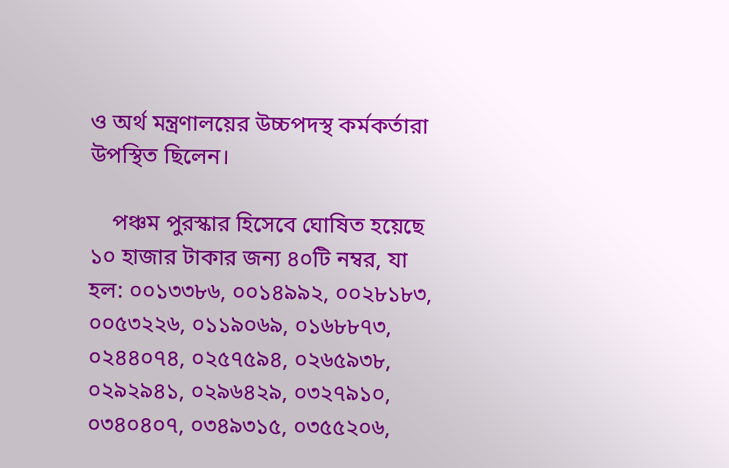ও অর্থ মন্ত্রণালয়ের উচ্চপদস্থ কর্মকর্তারা উপস্থিত ছিলেন।

    পঞ্চম পুরস্কার হিসেবে ঘোষিত হয়েছে ১০ হাজার টাকার জন্য ৪০টি নম্বর, যা হল: ০০১৩৩৮৬, ০০১৪৯৯২, ০০২৮১৮৩, ০০৫৩২২৬, ০১১৯০৬৯, ০১৬৮৮৭৩, ০২৪৪০৭৪, ০২৫৭৫৯৪, ০২৬৫৯৩৮, ০২৯২৯৪১, ০২৯৬৪২৯, ০৩২৭৯১০, ০৩৪০৪০৭, ০৩৪৯৩১৫, ০৩৫৫২০৬,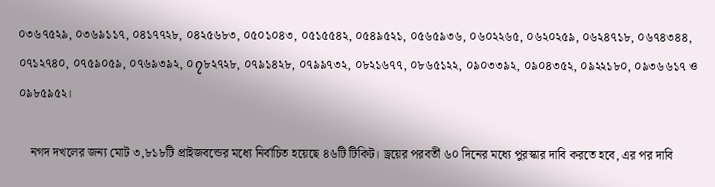০৩৬৭৫২৯, ০৩৬৯১১৭, ০৪১৭৭২৮, ০৪২৫৬৮৩, ০৫০১০৪৩, ০৫১৫৫৪২, ০৫৪৯৫২১, ০৫৬৫৯৩৬, ০৬০২২৬৫, ০৬২০২৫৯, ০৬২৪৭১৮, ০৬৭৪৩৪৪, ০৭১২৭৪০, ০৭৫৯০৫৯, ০৭৬৯৩৯২, ০၇৮২৭২৮, ০৭৯১৪২৮, ০৭৯৯৭৩২, ০৮২১৬৭৭, ০৮৬৫১২২, ০৯০৩৩৯২, ০৯০৪৩৫২, ০৯২২১৮০, ০৯৩৬৬১৭ ও ০৯৮৫৯৫২।

    নগদ দখলের জন্য মোট ৩,৮১৮টি প্রাইজবন্ডের মধ্যে নির্বাচিত হয়েছে ৪৬টি টিকিট। ড্রয়ের পরবর্তী ৬০ দিনের মধ্যে পুরস্কার দাবি করতে হবে, এর পর দাবি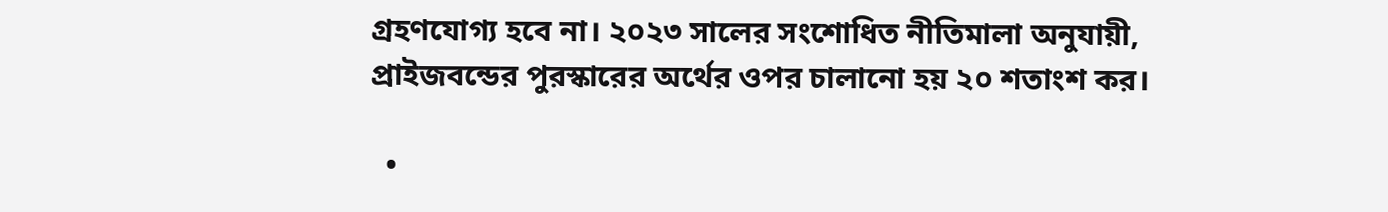গ্রহণযোগ্য হবে না। ২০২৩ সালের সংশোধিত নীতিমালা অনুযায়ী, প্রাইজবন্ডের পুরস্কারের অর্থের ওপর চালানো হয় ২০ শতাংশ কর।

  •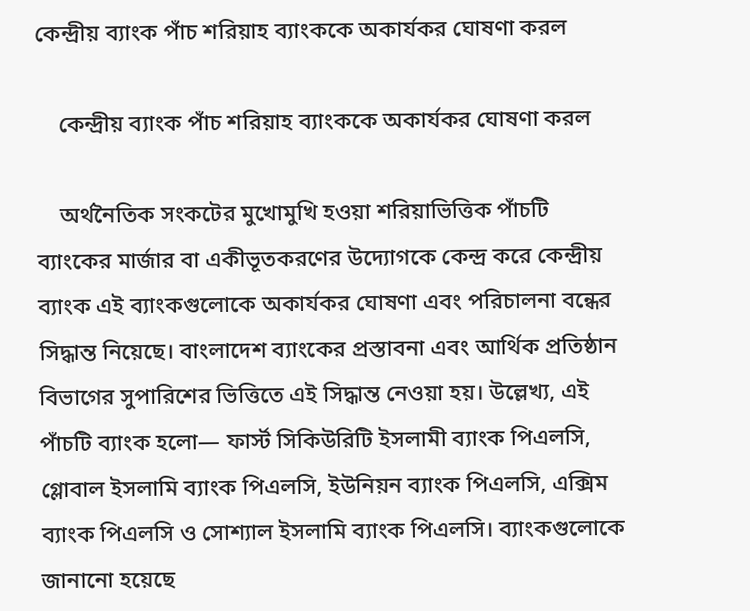কেন্দ্রীয় ব্যাংক পাঁচ শরিয়াহ ব্যাংককে অকার্যকর ঘোষণা করল

    কেন্দ্রীয় ব্যাংক পাঁচ শরিয়াহ ব্যাংককে অকার্যকর ঘোষণা করল

    অর্থনৈতিক সংকটের মুখোমুখি হওয়া শরিয়াভিত্তিক পাঁচটি ব্যাংকের মার্জার বা একীভূতকরণের উদ্যোগকে কেন্দ্র করে কেন্দ্রীয় ব্যাংক এই ব্যাংকগুলোকে অকার্যকর ঘোষণা এবং পরিচালনা বন্ধের সিদ্ধান্ত নিয়েছে। বাংলাদেশ ব্যাংকের প্রস্তাবনা এবং আর্থিক প্রতিষ্ঠান বিভাগের সুপারিশের ভিত্তিতে এই সিদ্ধান্ত নেওয়া হয়। উল্লেখ্য, এই পাঁচটি ব্যাংক হলো— ফার্স্ট সিকিউরিটি ইসলামী ব্যাংক পিএলসি, গ্লোবাল ইসলামি ব্যাংক পিএলসি, ইউনিয়ন ব্যাংক পিএলসি, এক্সিম ব্যাংক পিএলসি ও সোশ্যাল ইসলামি ব্যাংক পিএলসি। ব্যাংকগুলোকে জানানো হয়েছে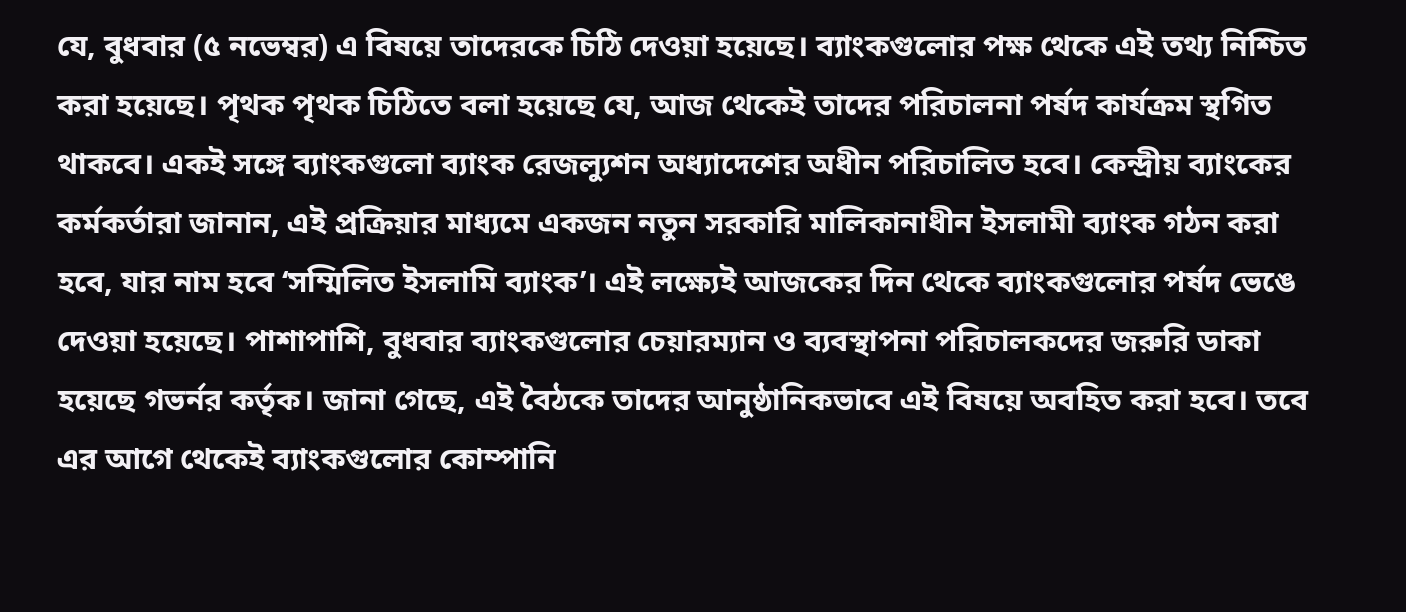যে, বুধবার (৫ নভেম্বর) এ বিষয়ে তাদেরকে চিঠি দেওয়া হয়েছে। ব্যাংকগুলোর পক্ষ থেকে এই তথ্য নিশ্চিত করা হয়েছে। পৃথক পৃথক চিঠিতে বলা হয়েছে যে, আজ থেকেই তাদের পরিচালনা পর্ষদ কার্যক্রম স্থগিত থাকবে। একই সঙ্গে ব্যাংকগুলো ব্যাংক রেজল্যুশন অধ্যাদেশের অধীন পরিচালিত হবে। কেন্দ্রীয় ব্যাংকের কর্মকর্তারা জানান, এই প্রক্রিয়ার মাধ্যমে একজন নতুন সরকারি মালিকানাধীন ইসলামী ব্যাংক গঠন করা হবে, যার নাম হবে ‘সম্মিলিত ইসলামি ব্যাংক’। এই লক্ষ্যেই আজকের দিন থেকে ব্যাংকগুলোর পর্ষদ ভেঙে দেওয়া হয়েছে। পাশাপাশি, বুধবার ব্যাংকগুলোর চেয়ারম্যান ও ব্যবস্থাপনা পরিচালকদের জরুরি ডাকা হয়েছে গভর্নর কর্তৃক। জানা গেছে, এই বৈঠকে তাদের আনুষ্ঠানিকভাবে এই বিষয়ে অবহিত করা হবে। তবে এর আগে থেকেই ব্যাংকগুলোর কোম্পানি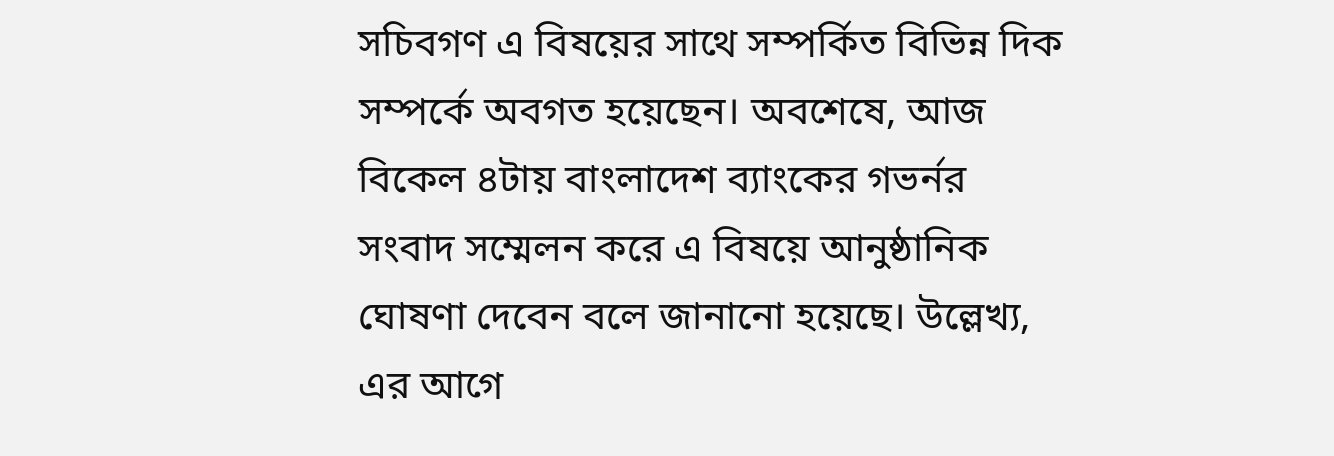সচিবগণ এ বিষয়ের সাথে সম্পর্কিত বিভিন্ন দিক সম্পর্কে অবগত হয়েছেন। অবশেষে, আজ বিকেল ৪টায় বাংলাদেশ ব্যাংকের গভর্নর সংবাদ সম্মেলন করে এ বিষয়ে আনুষ্ঠানিক ঘোষণা দেবেন বলে জানানো হয়েছে। উল্লেখ্য, এর আগে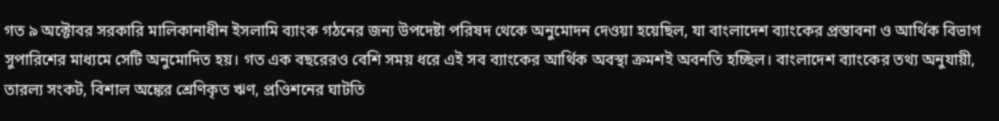গত ৯ অক্টোবর সরকারি মালিকানাধীন ইসলামি ব্যাংক গঠনের জন্য উপদেষ্টা পরিষদ থেকে অনুমোদন দেওয়া হয়েছিল, যা বাংলাদেশ ব্যাংকের প্রস্তাবনা ও আর্থিক বিভাগ সুপারিশের মাধ্যমে সেটি অনুমোদিত হয়। গত এক বছরেরও বেশি সময় ধরে এই সব ব্যাংকের আর্থিক অবস্থা ক্রমশই অবনতি হচ্ছিল। বাংলাদেশ ব্যাংকের তথ্য অনুযায়ী, তারল্য সংকট, বিশাল অঙ্কের শ্রেণিকৃত ঋণ, প্রওিশনের ঘাটতি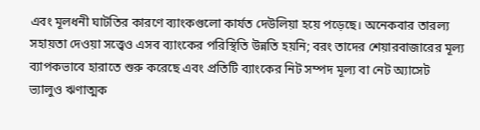এবং মূলধনী ঘাটতির কারণে ব্যাংকগুলো কার্যত দেউলিয়া হয়ে পড়েছে। অনেকবার তারল্য সহায়তা দেওয়া সত্ত্বেও এসব ব্যাংকের পরিস্থিতি উন্নতি হয়নি; বরং তাদের শেয়ারবাজারের মূল্য ব্যাপকভাবে হারাতে শুরু করেছে এবং প্রতিটি ব্যাংকের নিট সম্পদ মূল্য বা নেট অ্যাসেট ভ্যালুও ঋণাত্মক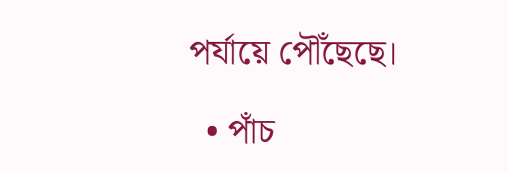পর্যায়ে পৌঁছেছে।

  • পাঁচ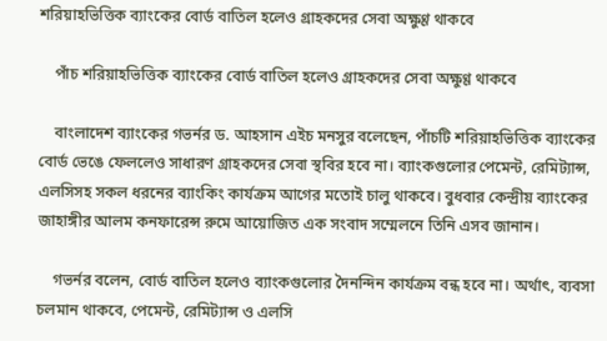শরিয়াহভিত্তিক ব্যাংকের বোর্ড বাতিল হলেও গ্রাহকদের সেবা অক্ষুণ্ণ থাকবে

    পাঁচ শরিয়াহভিত্তিক ব্যাংকের বোর্ড বাতিল হলেও গ্রাহকদের সেবা অক্ষুণ্ণ থাকবে

    বাংলাদেশ ব্যাংকের গভর্নর ড. আহসান এইচ মনসুর বলেছেন, পাঁচটি শরিয়াহভিত্তিক ব্যাংকের বোর্ড ভেঙে ফেললেও সাধারণ গ্রাহকদের সেবা স্থবির হবে না। ব্যাংকগুলোর পেমেন্ট, রেমিট্যান্স, এলসিসহ সকল ধরনের ব্যাংকিং কার্যক্রম আগের মতোই চালু থাকবে। বুধবার কেন্দ্রীয় ব্যাংকের জাহাঙ্গীর আলম কনফারেন্স রুমে আয়োজিত এক সংবাদ সম্মেলনে তিনি এসব জানান।

    গভর্নর বলেন, বোর্ড বাতিল হলেও ব্যাংকগুলোর দৈনন্দিন কার্যক্রম বন্ধ হবে না। অর্থাৎ, ব্যবসা চলমান থাকবে, পেমেন্ট, রেমিট্যান্স ও এলসি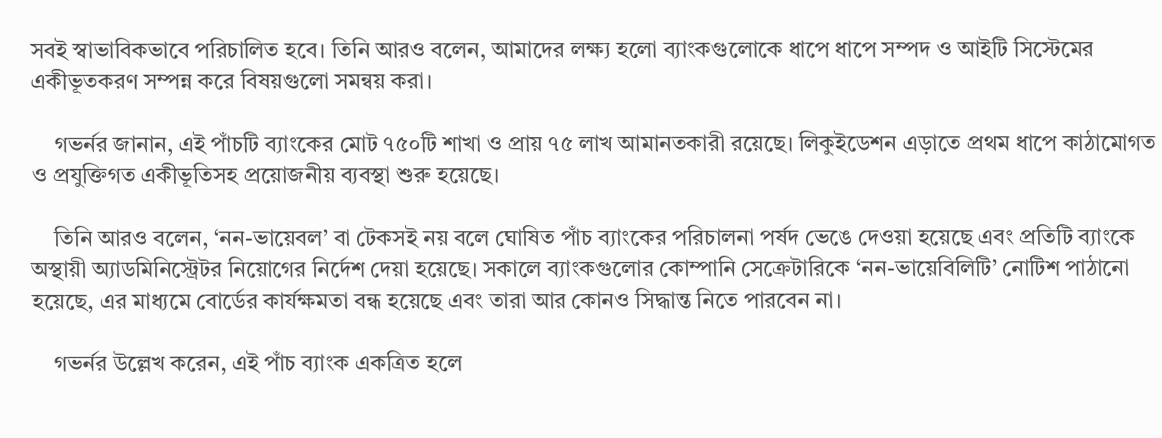সবই স্বাভাবিকভাবে পরিচালিত হবে। তিনি আরও বলেন, আমাদের লক্ষ্য হলো ব্যাংকগুলোকে ধাপে ধাপে সম্পদ ও আইটি সিস্টেমের একীভূতকরণ সম্পন্ন করে বিষয়গুলো সমন্বয় করা।

    গভর্নর জানান, এই পাঁচটি ব্যাংকের মোট ৭৫০টি শাখা ও প্রায় ৭৫ লাখ আমানতকারী রয়েছে। লিকুইডেশন এড়াতে প্রথম ধাপে কাঠামোগত ও প্রযুক্তিগত একীভূতিসহ প্রয়োজনীয় ব্যবস্থা শুরু হয়েছে।

    তিনি আরও বলেন, ‘নন-ভায়েবল’ বা টেকসই নয় বলে ঘোষিত পাঁচ ব্যাংকের পরিচালনা পর্ষদ ভেঙে দেওয়া হয়েছে এবং প্রতিটি ব্যাংকে অস্থায়ী অ্যাডমিনিস্ট্রেটর নিয়োগের নির্দেশ দেয়া হয়েছে। সকালে ব্যাংকগুলোর কোম্পানি সেক্রেটারিকে ‘নন-ভায়েবিলিটি’ নোটিশ পাঠানো হয়েছে, এর মাধ্যমে বোর্ডের কার্যক্ষমতা বন্ধ হয়েছে এবং তারা আর কোনও সিদ্ধান্ত নিতে পারবেন না।

    গভর্নর উল্লেখ করেন, এই পাঁচ ব্যাংক একত্রিত হলে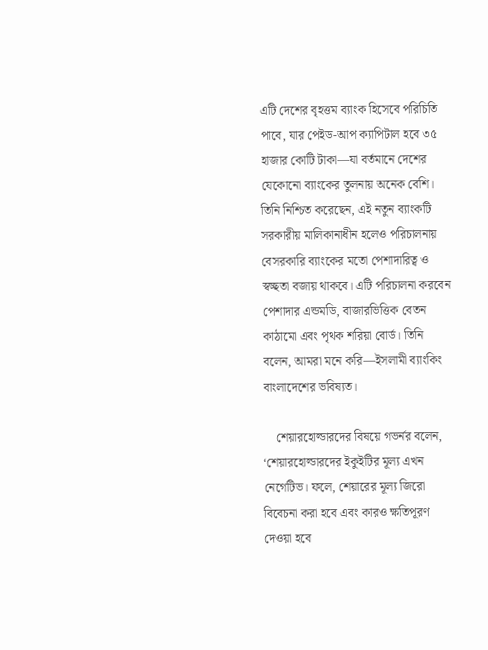এটি দেশের বৃহত্তম ব্যাংক হিসেবে পরিচিতি পাবে, যার পেইড-আপ ক্যাপিটাল হবে ৩৫ হাজার কোটি টাকা—যা বর্তমানে দেশের যেকোনো ব্যাংকের তুলনায় অনেক বেশি। তিনি নিশ্চিত করেছেন, এই নতুন ব্যাংকটি সরকারীয় মালিকানাধীন হলেও পরিচালনায় বেসরকারি ব্যাংকের মতো পেশাদারিত্ব ও স্বচ্ছতা বজায় থাকবে। এটি পরিচালনা করবেন পেশাদার এন্ডমডি, বাজারভিত্তিক বেতন কাঠামো এবং পৃথক শরিয়া বোর্ড। তিনি বলেন, আমরা মনে করি—ইসলামী ব্যাংকিং বাংলাদেশের ভবিষ্যত।

    শেয়ারহোল্ডারদের বিষয়ে গভর্নর বলেন, ‘শেয়ারহোল্ডারদের ইকুইটির মূল্য এখন নেগেটিভ। ফলে, শেয়ারের মূল্য জিরো বিবেচনা করা হবে এবং কারও ক্ষতিপূরণ দেওয়া হবে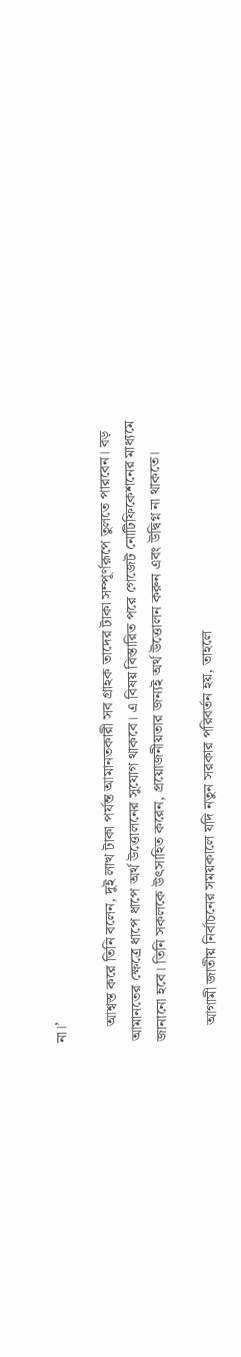না।’

    আশ্বস্ত করে তিনি বলেন, দুই লাখ টাকা পর্যন্ত আমানতকারী সব গ্রাহক তাদের টাকা সম্পূর্ণরূপে তুলতে পারবেন। বড় আমানতের ক্ষেত্রে ধাপে ধাপে অর্থ উত্তোলনের সুযোগ থাকবে। এ বিষয় বিস্তারিত পরে গেজেট নোটিফিকেশনের মাধ্যমে জানানো হবে। তিনি সকলকে উৎসাহিত করেন, প্রয়োজনীয়তার জন্যই অর্থ উত্তোলন করুন এবং উদ্বিগ্ন না থাকতে।

    আগামী জাতীয় নির্বাচনের সময়কালে যদি নতুন সরকার পরিবর্তন হয়, তাহলে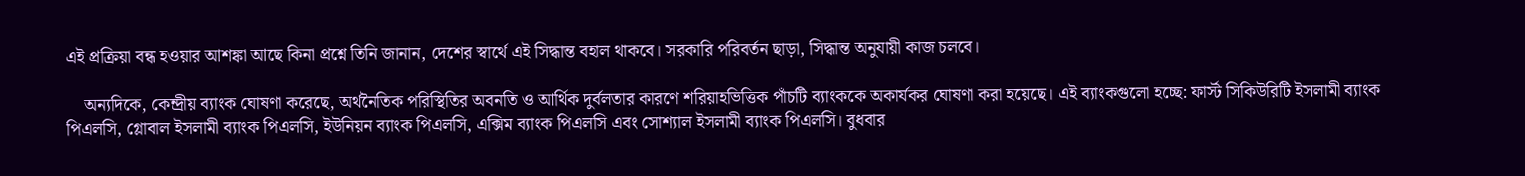এই প্রক্রিয়া বন্ধ হওয়ার আশঙ্কা আছে কিনা প্রশ্নে তিনি জানান, দেশের স্বার্থে এই সিদ্ধান্ত বহাল থাকবে। সরকারি পরিবর্তন ছাড়া, সিদ্ধান্ত অনুযায়ী কাজ চলবে।

    অন্যদিকে, কেন্দ্রীয় ব্যাংক ঘোষণা করেছে, অর্থনৈতিক পরিস্থিতির অবনতি ও আর্থিক দুর্বলতার কারণে শরিয়াহভিত্তিক পাঁচটি ব্যাংককে অকার্যকর ঘোষণা করা হয়েছে। এই ব্যাংকগুলো হচ্ছে: ফার্স্ট সিকিউরিটি ইসলামী ব্যাংক পিএলসি, গ্লোবাল ইসলামী ব্যাংক পিএলসি, ইউনিয়ন ব্যাংক পিএলসি, এক্সিম ব্যাংক পিএলসি এবং সোশ্যাল ইসলামী ব্যাংক পিএলসি। বুধবার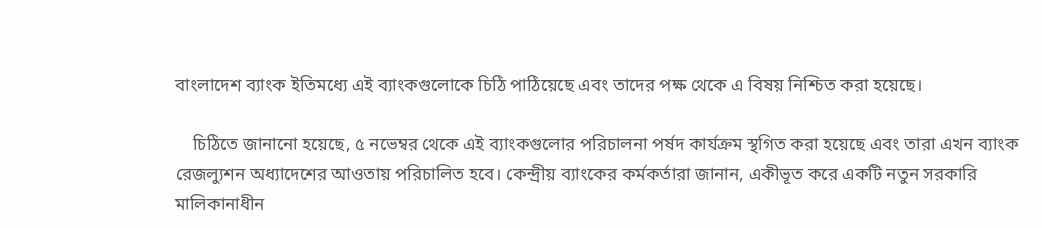বাংলাদেশ ব্যাংক ইতিমধ্যে এই ব্যাংকগুলোকে চিঠি পাঠিয়েছে এবং তাদের পক্ষ থেকে এ বিষয় নিশ্চিত করা হয়েছে।

    চিঠিতে জানানো হয়েছে, ৫ নভেম্বর থেকে এই ব্যাংকগুলোর পরিচালনা পর্ষদ কার্যক্রম স্থগিত করা হয়েছে এবং তারা এখন ব্যাংক রেজল্যুশন অধ্যাদেশের আওতায় পরিচালিত হবে। কেন্দ্রীয় ব্যাংকের কর্মকর্তারা জানান, একীভূত করে একটি নতুন সরকারি মালিকানাধীন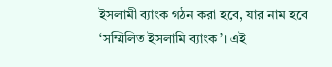ইসলামী ব্যাংক গঠন করা হবে, যার নাম হবে ‘সম্মিলিত ইসলামি ব্যাংক’। এই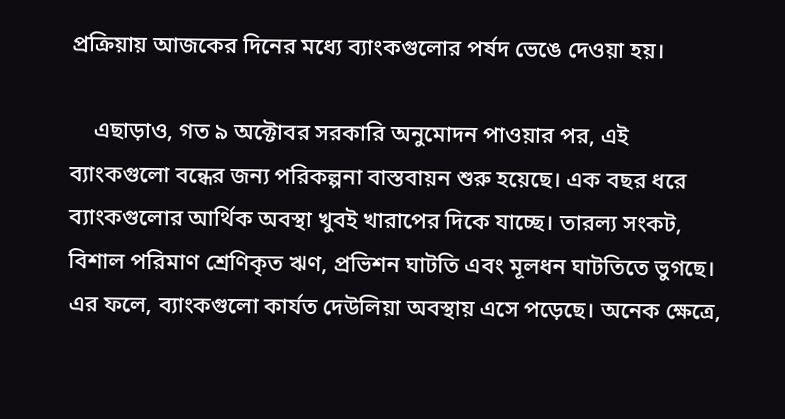প্রক্রিয়ায় আজকের দিনের মধ্যে ব্যাংকগুলোর পর্ষদ ভেঙে দেওয়া হয়।

    এছাড়াও, গত ৯ অক্টোবর সরকারি অনুমোদন পাওয়ার পর, এই ব্যাংকগুলো বন্ধের জন্য পরিকল্পনা বাস্তবায়ন শুরু হয়েছে। এক বছর ধরে ব্যাংকগুলোর আর্থিক অবস্থা খুবই খারাপের দিকে যাচ্ছে। তারল্য সংকট, বিশাল পরিমাণ শ্রেণিকৃত ঋণ, প্রভিশন ঘাটতি এবং মূলধন ঘাটতিতে ভুগছে। এর ফলে, ব্যাংকগুলো কার্যত দেউলিয়া অবস্থায় এসে পড়েছে। অনেক ক্ষেত্রে,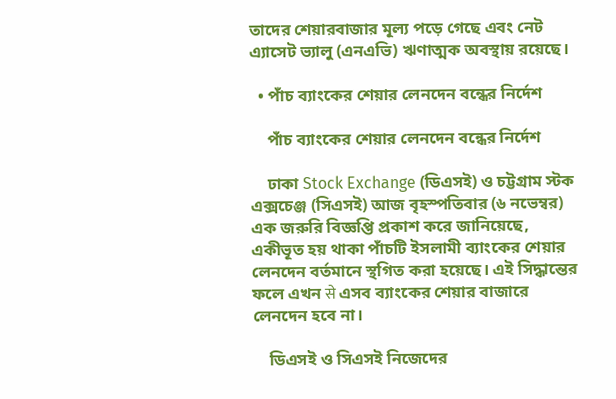তাদের শেয়ারবাজার মূল্য পড়ে গেছে এবং নেট এ্যাসেট ভ্যালু (এনএভি) ঋণাত্মক অবস্থায় রয়েছে।

  • পাঁচ ব্যাংকের শেয়ার লেনদেন বন্ধের নির্দেশ

    পাঁচ ব্যাংকের শেয়ার লেনদেন বন্ধের নির্দেশ

    ঢাকা Stock Exchange (ডিএসই) ও চট্টগ্রাম স্টক এক্সচেঞ্জ (সিএসই) আজ বৃহস্পতিবার (৬ নভেম্বর) এক জরুরি বিজ্ঞপ্তি প্রকাশ করে জানিয়েছে, একীভূত হয় থাকা পাঁচটি ইসলামী ব্যাংকের শেয়ার লেনদেন বর্তমানে স্থগিত করা হয়েছে। এই সিদ্ধান্তের ফলে এখন से এসব ব্যাংকের শেয়ার বাজারে লেনদেন হবে না।

    ডিএসই ও সিএসই নিজেদের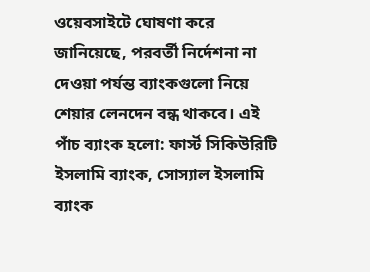ওয়েবসাইটে ঘোষণা করে জানিয়েছে, পরবর্তী নির্দেশনা না দেওয়া পর্যন্ত ব্যাংকগুলো নিয়ে শেয়ার লেনদেন বন্ধ থাকবে। এই পাঁচ ব্যাংক হলো: ফার্স্ট সিকিউরিটি ইসলামি ব্যাংক, সোস্যাল ইসলামি ব্যাংক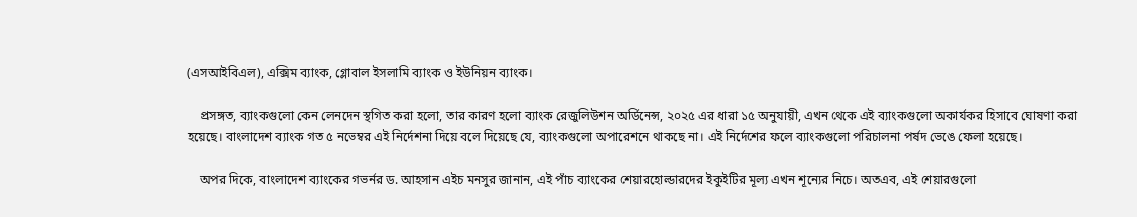(এসআইবিএল), এক্সিম ব্যাংক, গ্লোবাল ইসলামি ব্যাংক ও ইউনিয়ন ব্যাংক।

    প্রসঙ্গত, ব্যাংকগুলো কেন লেনদেন স্থগিত করা হলো, তার কারণ হলো ব্যাংক রেজুলিউশন অর্ডিনেন্স, ২০২৫ এর ধারা ১৫ অনুযায়ী, এখন থেকে এই ব্যাংকগুলো অকার্যকর হিসাবে ঘোষণা করা হয়েছে। বাংলাদেশ ব্যাংক গত ৫ নভেম্বর এই নির্দেশনা দিয়ে বলে দিয়েছে যে, ব্যাংকগুলো অপারেশনে থাকছে না। এই নির্দেশের ফলে ব্যাংকগুলো পরিচালনা পর্ষদ ভেঙে ফেলা হয়েছে।

    অপর দিকে, বাংলাদেশ ব্যাংকের গভর্নর ড. আহসান এইচ মনসুর জানান, এই পাঁচ ব্যাংকের শেয়ারহোল্ডারদের ইকুইটির মূল্য এখন শূন্যের নিচে। অতএব, এই শেয়ারগুলো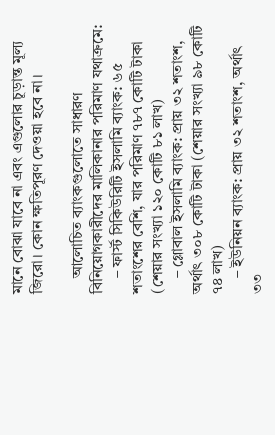মানে বোঝা যাবে না এবং এগুলোর চূড়ান্ত মূল্য জিরো। কোন ক্ষতিপূরণ দেওয়া হবে না।

    আলোচিত ব্যাংকগুলোতে সাধারণ বিনিয়োগকারীদের মালিকানার পরিমাণ যথাক্রমে:
    – ফার্স্ট সিকিউরিটি ইসলামি ব্যাংক: ৬৫ শতাংশের বেশি, যার পরিমাণ ৭৮৭ কোটি টাকা (শেয়ার সংখ্যা ১২০ কোটি ৮১ লাখ)
    – গ্লোবাল ইসলামি ব্যাংক: প্রায় ৩২ শতাংশ, অর্থাৎ ৩০৮ কোটি টাকা (শেয়ার সংখ্যা ৯৮ কোটি ৭৪ লাখ)
    – ইউনিয়ন ব্যাংক: প্রায় ৩২ শতাংশ, অর্থাৎ ৩৩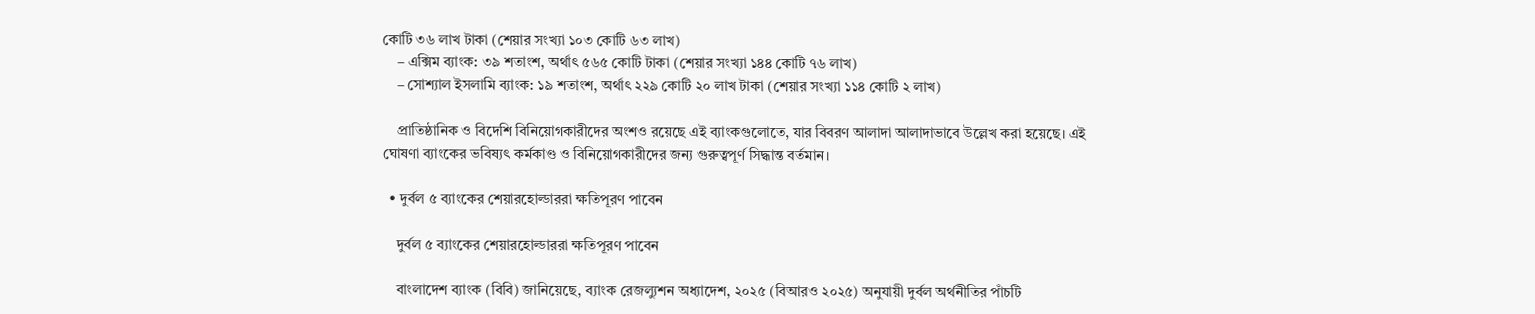কোটি ৩৬ লাখ টাকা (শেয়ার সংখ্যা ১০৩ কোটি ৬৩ লাখ)
    – এক্সিম ব্যাংক: ৩৯ শতাংশ, অর্থাৎ ৫৬৫ কোটি টাকা (শেয়ার সংখ্যা ১৪৪ কোটি ৭৬ লাখ)
    – সোশ্যাল ইসলামি ব্যাংক: ১৯ শতাংশ, অর্থাৎ ২২৯ কোটি ২০ লাখ টাকা (শেয়ার সংখ্যা ১১৪ কোটি ২ লাখ)

    প্রাতিষ্ঠানিক ও বিদেশি বিনিয়োগকারীদের অংশও রয়েছে এই ব্যাংকগুলোতে, যার বিবরণ আলাদা আলাদাভাবে উল্লেখ করা হয়েছে। এই ঘোষণা ব্যাংকের ভবিষ্যৎ কর্মকাণ্ড ও বিনিয়োগকারীদের জন্য গুরুত্বপূর্ণ সিদ্ধান্ত বর্তমান।

  • দুর্বল ৫ ব্যাংকের শেয়ারহোল্ডাররা ক্ষতিপূরণ পাবেন

    দুর্বল ৫ ব্যাংকের শেয়ারহোল্ডাররা ক্ষতিপূরণ পাবেন

    বাংলাদেশ ব্যাংক (বিবি) জানিয়েছে, ব্যাংক রেজল্যুশন অধ্যাদেশ, ২০২৫ (বিআরও ২০২৫) অনুযায়ী দুর্বল অর্থনীতির পাঁচটি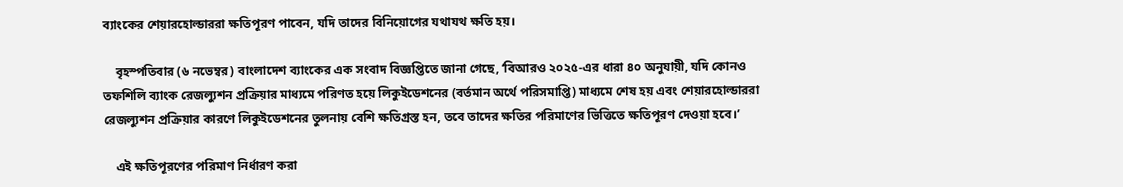ব্যাংকের শেয়ারহোল্ডাররা ক্ষতিপূরণ পাবেন, যদি তাদের বিনিয়োগের যথাযথ ক্ষতি হয়।

    বৃহস্পতিবার (৬ নভেম্বর) বাংলাদেশ ব্যাংকের এক সংবাদ বিজ্ঞপ্তিতে জানা গেছে, ‘বিআরও ২০২৫-এর ধারা ৪০ অনুযায়ী, যদি কোনও তফশিলি ব্যাংক রেজল্যুশন প্রক্রিয়ার মাধ্যমে পরিণত হয়ে লিকুইডেশনের (বর্তমান অর্থে পরিসমাপ্তি) মাধ্যমে শেষ হয় এবং শেয়ারহোল্ডাররা রেজল্যুশন প্রক্রিয়ার কারণে লিকুইডেশনের তুলনায় বেশি ক্ষতিগ্রস্ত হন, তবে তাদের ক্ষতির পরিমাণের ভিত্তিতে ক্ষতিপূরণ দেওয়া হবে।’

    এই ক্ষতিপূরণের পরিমাণ নির্ধারণ করা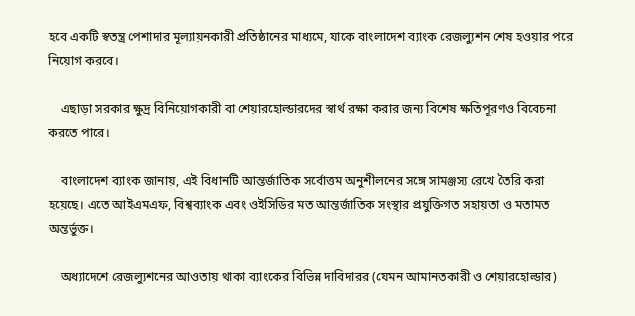হবে একটি স্বতন্ত্র পেশাদার মূল্যায়নকারী প্রতিষ্ঠানের মাধ্যমে, যাকে বাংলাদেশ ব্যাংক রেজল্যুশন শেষ হওয়ার পরে নিয়োগ করবে।

    এছাড়া সরকার ক্ষুদ্র বিনিয়োগকারী বা শেয়ারহোল্ডারদের স্বার্থ রক্ষা করার জন্য বিশেষ ক্ষতিপূরণও বিবেচনা করতে পারে।

    বাংলাদেশ ব্যাংক জানায়, এই বিধানটি আন্তর্জাতিক সর্বোত্তম অনুশীলনের সঙ্গে সামঞ্জস্য রেখে তৈরি করা হয়েছে। এতে আইএমএফ, বিশ্বব্যাংক এবং ওইসিডির মত আন্তর্জাতিক সংস্থার প্রযুক্তিগত সহায়তা ও মতামত অন্তর্ভুক্ত।

    অধ্যাদেশে রেজল্যুশনের আওতায় থাকা ব্যাংকের বিভিন্ন দাবিদারর (যেমন আমানতকারী ও শেয়ারহোল্ডার)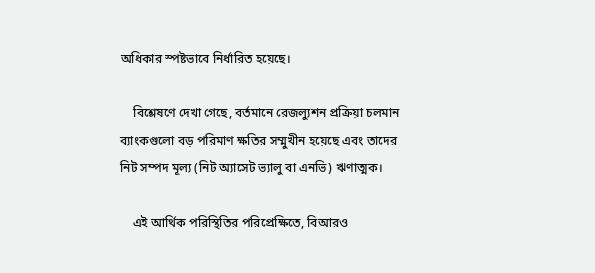অধিকার স্পষ্টভাবে নির্ধারিত হয়েছে।

    বিশ্লেষণে দেখা গেছে, বর্তমানে রেজল্যুশন প্রক্রিয়া চলমান ব্যাংকগুলো বড় পরিমাণ ক্ষতির সম্মুখীন হয়েছে এবং তাদের নিট সম্পদ মূল্য (নিট অ্যাসেট ভ্যালু বা এনভি) ঋণাত্মক।

    এই আর্থিক পরিস্থিতির পরিপ্রেক্ষিতে, বিআরও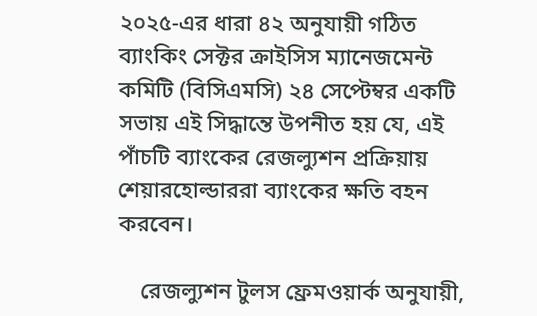২০২৫-এর ধারা ৪২ অনুযায়ী গঠিত ব্যাংকিং সেক্টর ক্রাইসিস ম্যানেজমেন্ট কমিটি (বিসিএমসি) ২৪ সেপ্টেম্বর একটি সভায় এই সিদ্ধান্তে উপনীত হয় যে, এই পাঁচটি ব্যাংকের রেজল্যুশন প্রক্রিয়ায় শেয়ারহোল্ডাররা ব্যাংকের ক্ষতি বহন করবেন।

    রেজল্যুশন টুলস ফ্রেমওয়ার্ক অনুযায়ী,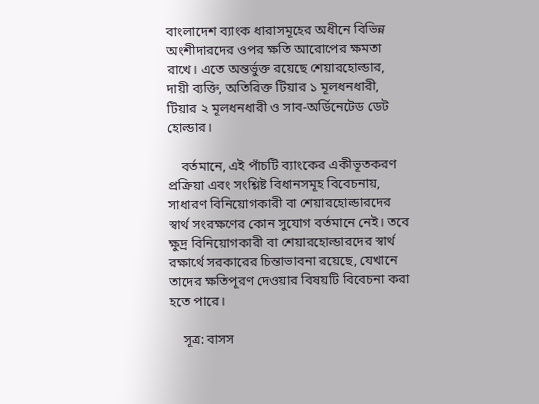বাংলাদেশ ব্যাংক ধারাসমূহের অধীনে বিভিন্ন অংশীদারদের ওপর ক্ষতি আরোপের ক্ষমতা রাখে। এতে অন্তর্ভুক্ত রয়েছে শেয়ারহোল্ডার, দায়ী ব্যক্তি, অতিরিক্ত টিয়ার ১ মূলধনধারী, টিয়ার ২ মূলধনধারী ও সাব-অর্ডিনেটেড ডেট হোল্ডার।

    বর্তমানে, এই পাঁচটি ব্যাংকের একীভূতকরণ প্রক্রিয়া এবং সংশ্লিষ্ট বিধানসমূহ বিবেচনায়, সাধারণ বিনিয়োগকারী বা শেয়ারহোল্ডারদের স্বার্থ সংরক্ষণের কোন সুযোগ বর্তমানে নেই। তবে ক্ষুদ্র বিনিয়োগকারী বা শেয়ারহোল্ডারদের স্বার্থ রক্ষার্থে সরকারের চিন্তাভাবনা রয়েছে, যেখানে তাদের ক্ষতিপূরণ দেওয়ার বিষয়টি বিবেচনা করা হতে পারে।

    সূত্র: বাসস